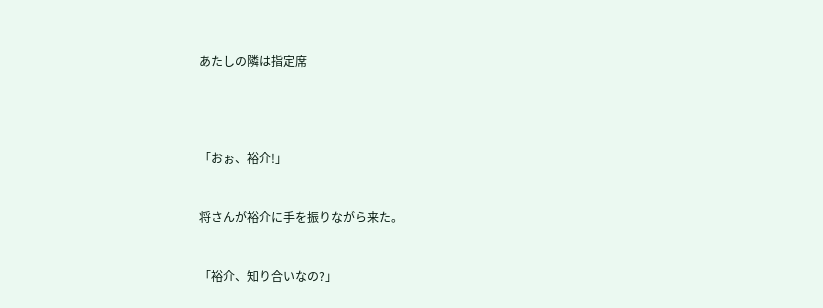あたしの隣は指定席




「おぉ、裕介!」


将さんが裕介に手を振りながら来た。


「裕介、知り合いなの?」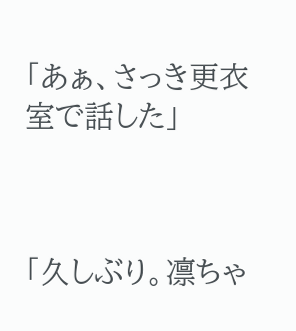「あぁ、さっき更衣室で話した」



「久しぶり。凛ちゃ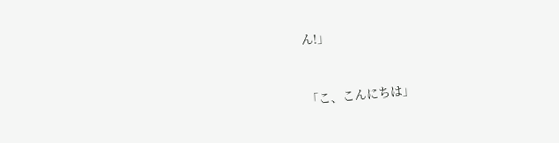ん!」


「こ、こんにちは」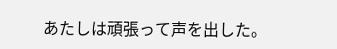あたしは頑張って声を出した。